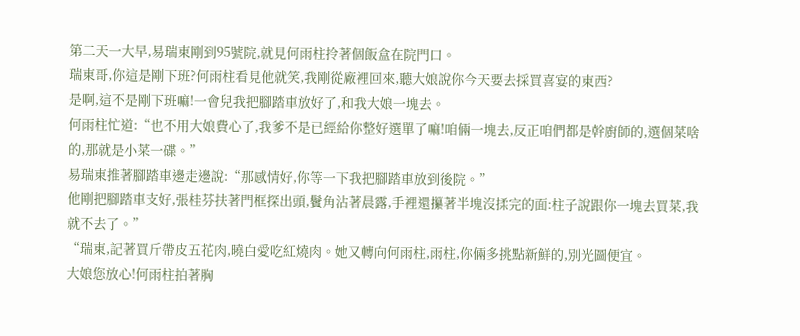第二天一大早,易瑞東剛到95號院,就見何雨柱拎著個飯盒在院門口。
瑞東哥,你這是剛下班?何雨柱看見他就笑,我剛從廠裡回來,聽大娘說你今天要去採買喜宴的東西?
是啊,這不是剛下班嘛!一會兒我把腳踏車放好了,和我大娘一塊去。
何雨柱忙道:“也不用大娘費心了,我爹不是已經給你整好選單了嘛!咱倆一塊去,反正咱們都是幹廚師的,選個菜啥的,那就是小菜一碟。”
易瑞東推著腳踏車邊走邊說:“那感情好,你等一下我把腳踏車放到後院。”
他剛把腳踏車支好,張桂芬扶著門框探出頭,鬢角沾著晨露,手裡還攥著半塊沒揉完的面:柱子說跟你一塊去買菜,我就不去了。”
“瑞東,記著買斤帶皮五花肉,曉白愛吃紅燒肉。她又轉向何雨柱,雨柱,你倆多挑點新鮮的,別光圖便宜。
大娘您放心!何雨柱拍著胸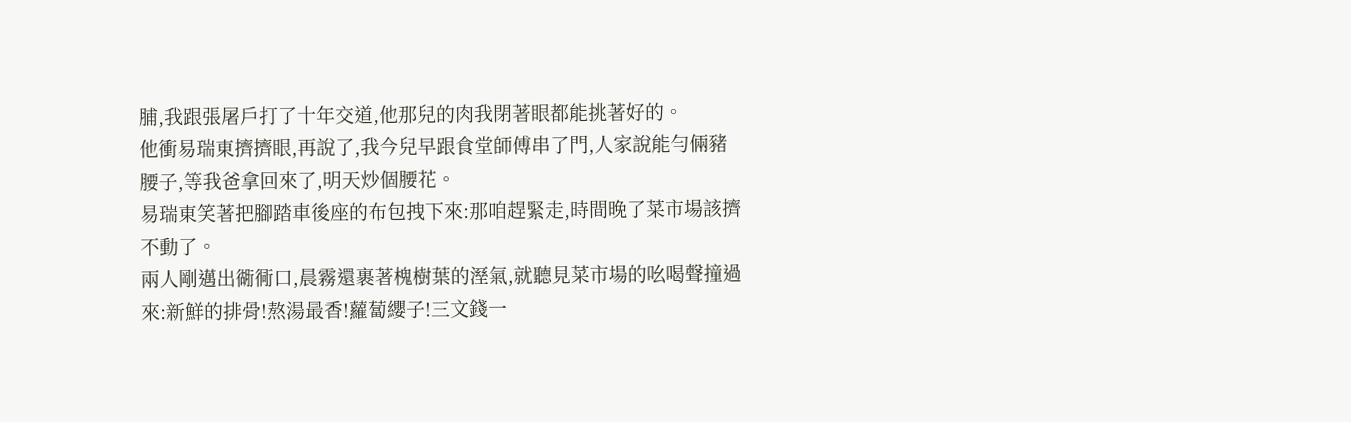脯,我跟張屠戶打了十年交道,他那兒的肉我閉著眼都能挑著好的。
他衝易瑞東擠擠眼,再說了,我今兒早跟食堂師傅串了門,人家說能勻倆豬腰子,等我爸拿回來了,明天炒個腰花。
易瑞東笑著把腳踏車後座的布包拽下來:那咱趕緊走,時間晚了菜市場該擠不動了。
兩人剛邁出衚衕口,晨霧還裹著槐樹葉的溼氣,就聽見菜市場的吆喝聲撞過來:新鮮的排骨!熬湯最香!蘿蔔纓子!三文錢一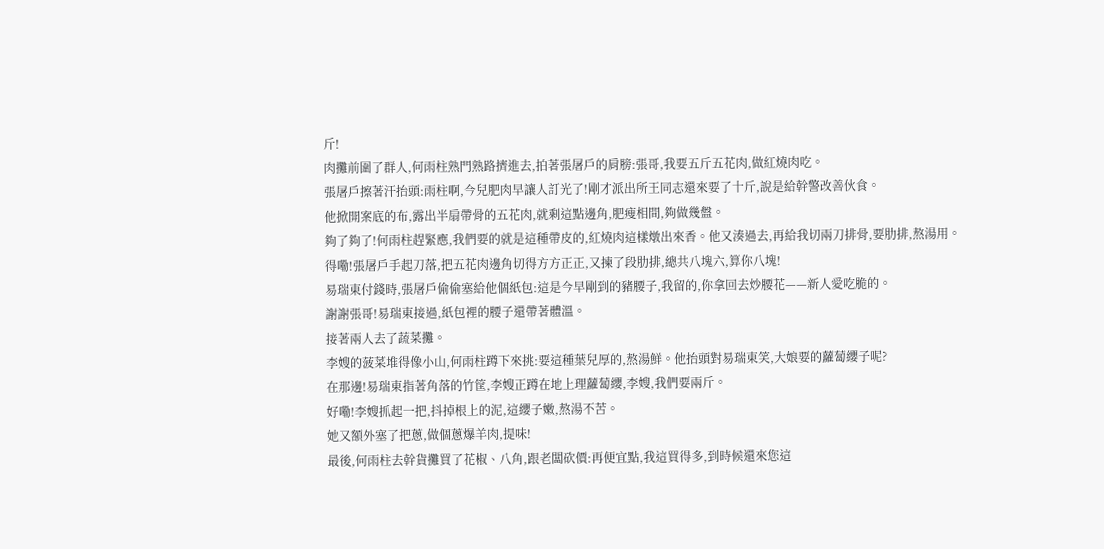斤!
肉攤前圍了群人,何雨柱熟門熟路擠進去,拍著張屠戶的肩膀:張哥,我要五斤五花肉,做紅燒肉吃。
張屠戶擦著汗抬頭:雨柱啊,今兒肥肉早讓人訂光了!剛才派出所王同志還來要了十斤,說是給幹警改善伙食。
他掀開案底的布,露出半扇帶骨的五花肉,就剩這點邊角,肥瘦相間,夠做幾盤。
夠了夠了!何雨柱趕緊應,我們要的就是這種帶皮的,紅燒肉這樣燉出來香。他又湊過去,再給我切兩刀排骨,要肋排,熬湯用。
得嘞!張屠戶手起刀落,把五花肉邊角切得方方正正,又揀了段肋排,總共八塊六,算你八塊!
易瑞東付錢時,張屠戶偷偷塞給他個紙包:這是今早剛到的豬腰子,我留的,你拿回去炒腰花——新人愛吃脆的。
謝謝張哥!易瑞東接過,紙包裡的腰子還帶著體溫。
接著兩人去了蔬菜攤。
李嫂的菠菜堆得像小山,何雨柱蹲下來挑:要這種葉兒厚的,熬湯鮮。他抬頭對易瑞東笑,大娘要的蘿蔔纓子呢?
在那邊!易瑞東指著角落的竹筐,李嫂正蹲在地上理蘿蔔纓,李嫂,我們要兩斤。
好嘞!李嫂抓起一把,抖掉根上的泥,這纓子嫩,熬湯不苦。
她又額外塞了把蔥,做個蔥爆羊肉,提味!
最後,何雨柱去幹貨攤買了花椒、八角,跟老闆砍價:再便宜點,我這買得多,到時候還來您這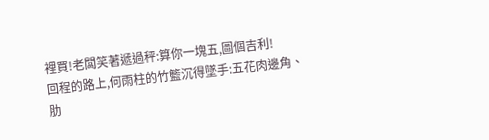裡買!老闆笑著遞過秤:算你一塊五,圖個吉利!
回程的路上,何雨柱的竹籃沉得墜手:五花肉邊角、肋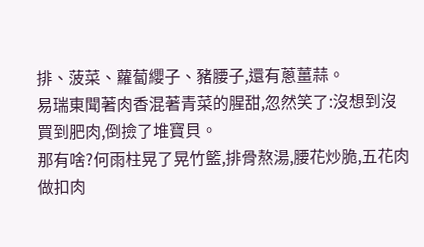排、菠菜、蘿蔔纓子、豬腰子,還有蔥薑蒜。
易瑞東聞著肉香混著青菜的腥甜,忽然笑了:沒想到沒買到肥肉,倒撿了堆寶貝。
那有啥?何雨柱晃了晃竹籃,排骨熬湯,腰花炒脆,五花肉做扣肉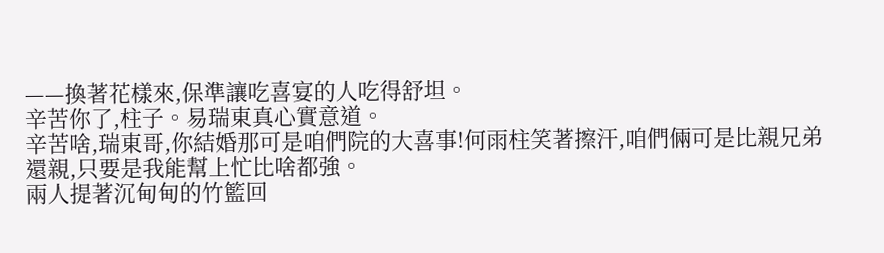——換著花樣來,保準讓吃喜宴的人吃得舒坦。
辛苦你了,柱子。易瑞東真心實意道。
辛苦啥,瑞東哥,你結婚那可是咱們院的大喜事!何雨柱笑著擦汗,咱們倆可是比親兄弟還親,只要是我能幫上忙比啥都強。
兩人提著沉甸甸的竹籃回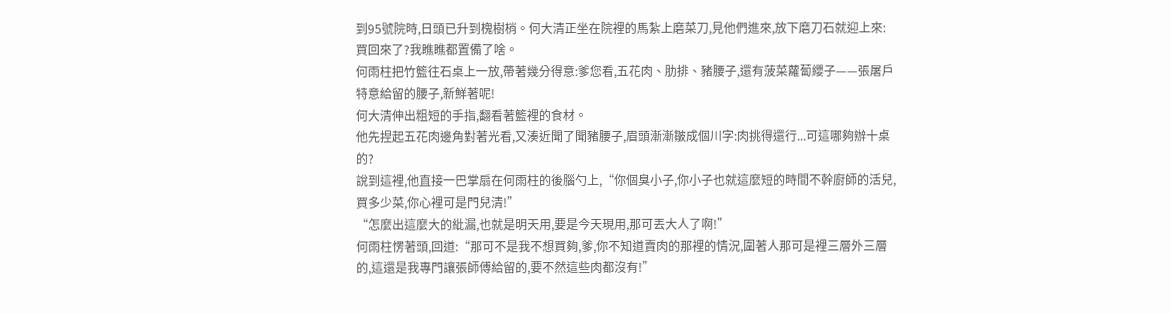到95號院時,日頭已升到槐樹梢。何大清正坐在院裡的馬紮上磨菜刀,見他們進來,放下磨刀石就迎上來:買回來了?我瞧瞧都置備了啥。
何雨柱把竹籃往石桌上一放,帶著幾分得意:爹您看,五花肉、肋排、豬腰子,還有菠菜蘿蔔纓子——張屠戶特意給留的腰子,新鮮著呢!
何大清伸出粗短的手指,翻看著籃裡的食材。
他先捏起五花肉邊角對著光看,又湊近聞了聞豬腰子,眉頭漸漸皺成個川字:肉挑得還行...可這哪夠辦十桌的?
說到這裡,他直接一巴掌扇在何雨柱的後腦勺上,“你個臭小子,你小子也就這麼短的時間不幹廚師的活兒,買多少菜,你心裡可是門兒清!”
“怎麼出這麼大的紕漏,也就是明天用,要是今天現用,那可丟大人了啊!”
何雨柱愣著頭,回道:“那可不是我不想買夠,爹,你不知道賣肉的那裡的情況,圍著人那可是裡三層外三層的,這還是我專門讓張師傅給留的,要不然這些肉都沒有!”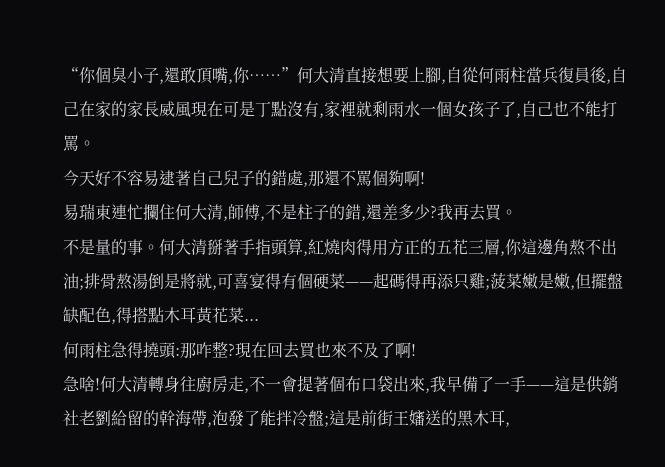“你個臭小子,還敢頂嘴,你……”何大清直接想要上腳,自從何雨柱當兵復員後,自己在家的家長威風現在可是丁點沒有,家裡就剩雨水一個女孩子了,自己也不能打罵。
今天好不容易逮著自己兒子的錯處,那還不罵個夠啊!
易瑞東連忙攔住何大清,師傅,不是柱子的錯,還差多少?我再去買。
不是量的事。何大清掰著手指頭算,紅燒肉得用方正的五花三層,你這邊角熬不出油;排骨熬湯倒是將就,可喜宴得有個硬菜——起碼得再添只雞;菠菜嫩是嫩,但擺盤缺配色,得搭點木耳黃花菜...
何雨柱急得撓頭:那咋整?現在回去買也來不及了啊!
急啥!何大清轉身往廚房走,不一會提著個布口袋出來,我早備了一手——這是供銷社老劉給留的幹海帶,泡發了能拌冷盤;這是前街王嬸送的黑木耳,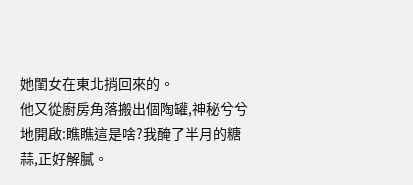她閨女在東北捎回來的。
他又從廚房角落搬出個陶罐,神秘兮兮地開啟:瞧瞧這是啥?我醃了半月的糖蒜,正好解膩。